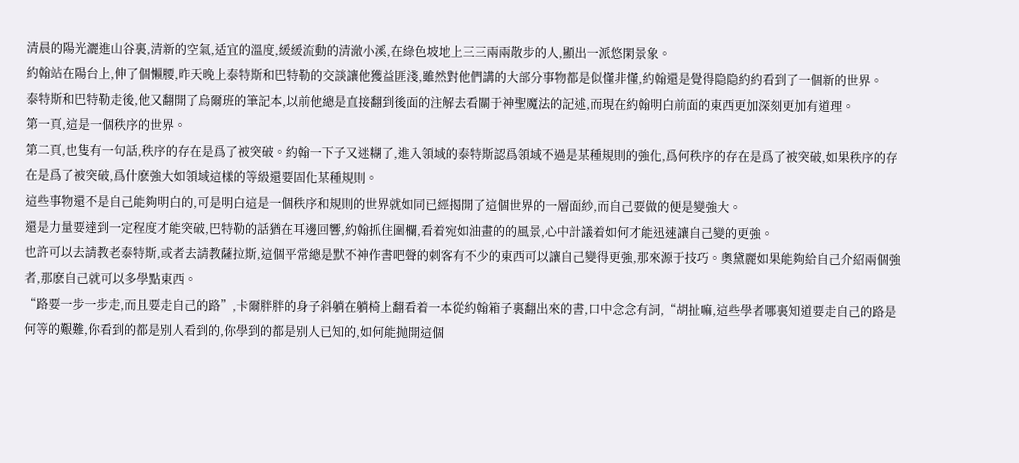清晨的陽光灑進山谷裏,清新的空氣,适宜的溫度,緩緩流動的清澈小溪,在綠色坡地上三三兩兩散步的人,顯出一派悠閑景象。
約翰站在陽台上,伸了個懶腰,昨天晚上泰特斯和巴特勒的交談讓他獲益匪淺,雖然對他們講的大部分事物都是似懂非懂,約翰還是覺得隐隐約約看到了一個新的世界。
泰特斯和巴特勒走後,他又翻開了烏爾班的筆記本,以前他總是直接翻到後面的注解去看關于神聖魔法的記述,而現在約翰明白前面的東西更加深刻更加有道理。
第一頁,這是一個秩序的世界。
第二頁,也隻有一句話,秩序的存在是爲了被突破。約翰一下子又迷糊了,進入領域的泰特斯認爲領域不過是某種規則的強化,爲何秩序的存在是爲了被突破,如果秩序的存在是爲了被突破,爲什麽強大如領域這樣的等級還要固化某種規則。
這些事物還不是自己能夠明白的,可是明白這是一個秩序和規則的世界就如同已經揭開了這個世界的一層面紗,而自己要做的便是變強大。
還是力量要達到一定程度才能突破,巴特勒的話猶在耳邊回響,約翰抓住圍欄,看着宛如油畫的的風景,心中計議着如何才能迅速讓自己變的更強。
也許可以去請教老泰特斯,或者去請教薩拉斯,這個平常總是默不神作書吧聲的刺客有不少的東西可以讓自己變得更強,那來源于技巧。奧黛麗如果能夠給自己介紹兩個強者,那麽自己就可以多學點東西。
“路要一步一步走,而且要走自己的路”,卡爾胖胖的身子斜躺在躺椅上翻看着一本從約翰箱子裏翻出來的書,口中念念有詞,“胡扯嘛,這些學者哪裏知道要走自己的路是何等的艱難,你看到的都是别人看到的,你學到的都是别人已知的,如何能抛開這個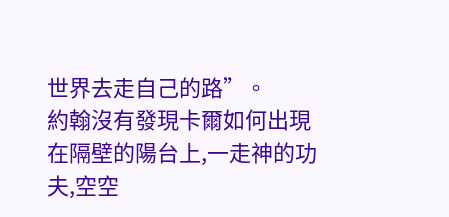世界去走自己的路”。
約翰沒有發現卡爾如何出現在隔壁的陽台上,一走神的功夫,空空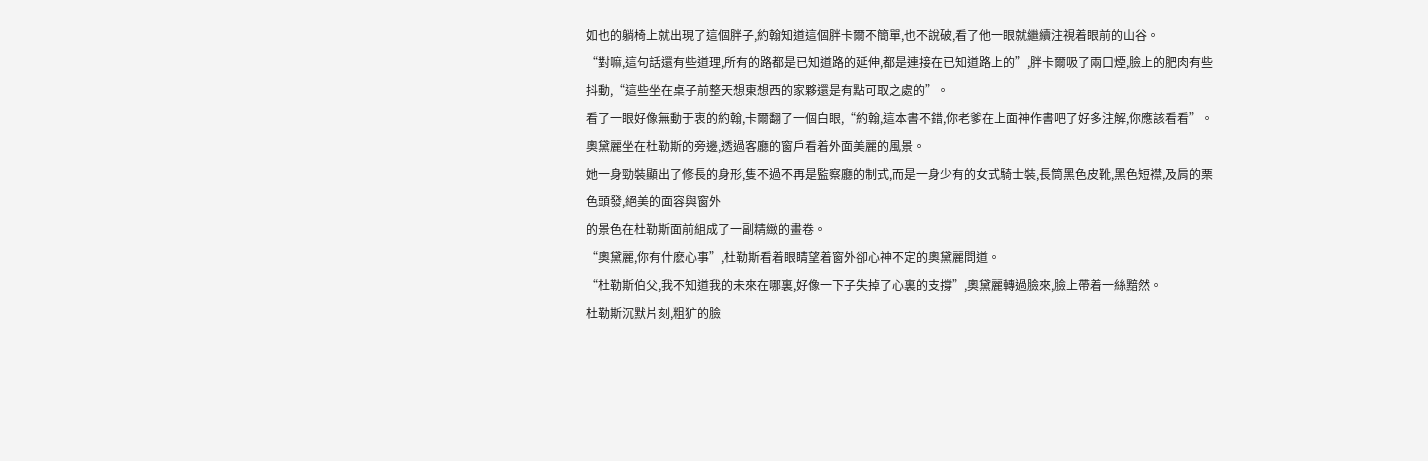如也的躺椅上就出現了這個胖子,約翰知道這個胖卡爾不簡單,也不說破,看了他一眼就繼續注視着眼前的山谷。
“對嘛,這句話還有些道理,所有的路都是已知道路的延伸,都是連接在已知道路上的”,胖卡爾吸了兩口煙,臉上的肥肉有些抖動,“這些坐在桌子前整天想東想西的家夥還是有點可取之處的”。
看了一眼好像無動于衷的約翰,卡爾翻了一個白眼,“約翰,這本書不錯,你老爹在上面神作書吧了好多注解,你應該看看”。
奧黛麗坐在杜勒斯的旁邊,透過客廳的窗戶看着外面美麗的風景。
她一身勁裝顯出了修長的身形,隻不過不再是監察廳的制式,而是一身少有的女式騎士裝,長筒黑色皮靴,黑色短襟,及肩的栗色頭發,絕美的面容與窗外
的景色在杜勒斯面前組成了一副精緻的畫卷。
“奧黛麗,你有什麽心事”,杜勒斯看着眼睛望着窗外卻心神不定的奧黛麗問道。
“杜勒斯伯父,我不知道我的未來在哪裏,好像一下子失掉了心裏的支撐”,奧黛麗轉過臉來,臉上帶着一絲黯然。
杜勒斯沉默片刻,粗犷的臉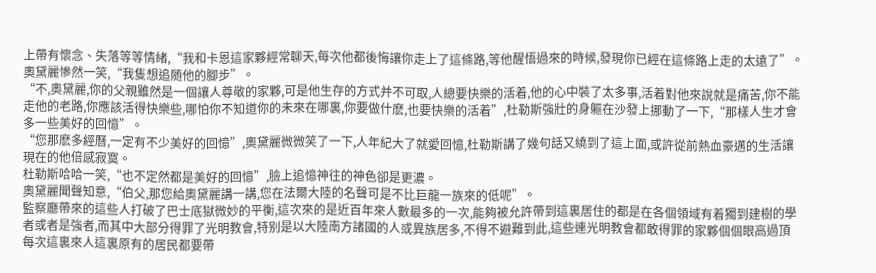上帶有懷念、失落等等情緒,“我和卡恩這家夥經常聊天,每次他都後悔讓你走上了這條路,等他醒悟過來的時候,發現你已經在這條路上走的太遠了”。
奧黛麗慘然一笑,“我隻想追随他的腳步”。
“不,奧黛麗,你的父親雖然是一個讓人尊敬的家夥,可是他生存的方式并不可取,人總要快樂的活着,他的心中裝了太多事,活着對他來說就是痛苦,你不能走他的老路,你應該活得快樂些,哪怕你不知道你的未來在哪裏,你要做什麽,也要快樂的活着”,杜勒斯強壯的身軀在沙發上挪動了一下,“那樣人生才會多一些美好的回憶”。
“您那麽多經曆,一定有不少美好的回憶”,奧黛麗微微笑了一下,人年紀大了就愛回憶,杜勒斯講了幾句話又繞到了這上面,或許從前熱血豪邁的生活讓現在的他倍感寂寞。
杜勒斯哈哈一笑,“也不定然都是美好的回憶”,臉上追憶神往的神色卻是更濃。
奧黛麗聞聲知意,“伯父,那您給奧黛麗講一講,您在法爾大陸的名聲可是不比巨龍一族來的低呢”。
監察廳帶來的這些人打破了巴士底獄微妙的平衡,這次來的是近百年來人數最多的一次,能夠被允許帶到這裏居住的都是在各個領域有着獨到建樹的學者或者是強者,而其中大部分得罪了光明教會,特别是以大陸南方諸國的人或異族居多,不得不避難到此,這些連光明教會都敢得罪的家夥個個眼高過頂
每次這裏來人這裏原有的居民都要帶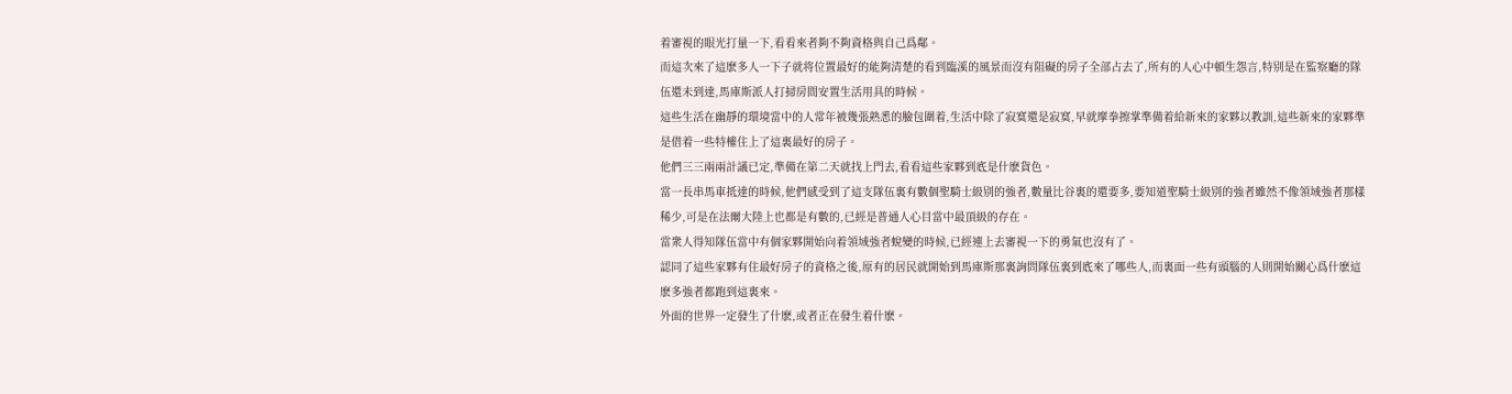着審視的眼光打量一下,看看來者夠不夠資格與自己爲鄰。
而這次來了這麽多人一下子就将位置最好的能夠清楚的看到臨溪的風景而沒有阻礙的房子全部占去了,所有的人心中頓生怨言,特别是在監察廳的隊伍還未到達,馬庫斯派人打掃房間安置生活用具的時候。
這些生活在幽靜的環境當中的人常年被幾張熟悉的臉包圍着,生活中除了寂寞還是寂寞,早就摩拳擦掌準備着給新來的家夥以教訓,這些新來的家夥準是借着一些特權住上了這裏最好的房子。
他們三三兩兩計議已定,準備在第二天就找上門去,看看這些家夥到底是什麽貨色。
當一長串馬車抵達的時候,他們感受到了這支隊伍裏有數個聖騎士級别的強者,數量比谷裏的還要多,要知道聖騎士級别的強者雖然不像領域強者那樣稀少,可是在法爾大陸上也都是有數的,已經是普通人心目當中最頂級的存在。
當衆人得知隊伍當中有個家夥開始向着領域強者蛻變的時候,已經連上去審視一下的勇氣也沒有了。
認同了這些家夥有住最好房子的資格之後,原有的居民就開始到馬庫斯那裏詢問隊伍裏到底來了哪些人,而裏面一些有頭腦的人則開始關心爲什麽這麽多強者都跑到這裏來。
外面的世界一定發生了什麽,或者正在發生着什麽。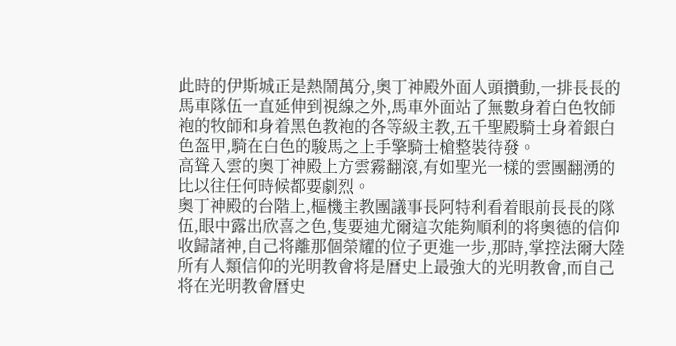此時的伊斯城正是熱鬧萬分,奧丁神殿外面人頭攢動,一排長長的馬車隊伍一直延伸到視線之外,馬車外面站了無數身着白色牧師袍的牧師和身着黑色教袍的各等級主教,五千聖殿騎士身着銀白色盔甲,騎在白色的駿馬之上手擎騎士槍整裝待發。
高聳入雲的奧丁神殿上方雲霧翻滾,有如聖光一樣的雲團翻湧的比以往任何時候都要劇烈。
奧丁神殿的台階上,樞機主教團議事長阿特利看着眼前長長的隊伍,眼中露出欣喜之色,隻要迪尤爾這次能夠順利的将奧德的信仰收歸諸神,自己将離那個榮耀的位子更進一步,那時,掌控法爾大陸所有人類信仰的光明教會将是曆史上最強大的光明教會,而自己将在光明教會曆史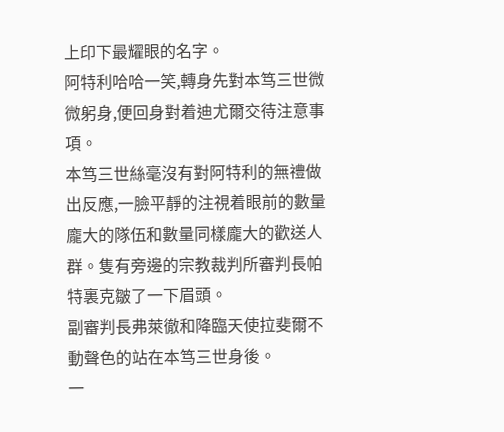上印下最耀眼的名字。
阿特利哈哈一笑,轉身先對本笃三世微微躬身,便回身對着迪尤爾交待注意事項。
本笃三世絲毫沒有對阿特利的無禮做出反應,一臉平靜的注視着眼前的數量龐大的隊伍和數量同樣龐大的歡送人群。隻有旁邊的宗教裁判所審判長帕特裏克皺了一下眉頭。
副審判長弗萊徹和降臨天使拉斐爾不動聲色的站在本笃三世身後。
一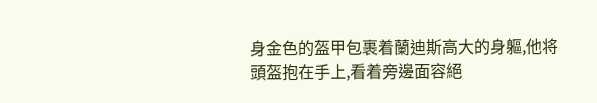身金色的盔甲包裹着蘭迪斯高大的身軀,他将頭盔抱在手上,看着旁邊面容絕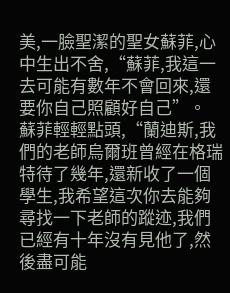美,一臉聖潔的聖女蘇菲,心中生出不舍,“蘇菲,我這一去可能有數年不會回來,還要你自己照顧好自己”。
蘇菲輕輕點頭,“蘭迪斯,我們的老師烏爾班曾經在格瑞特待了幾年,還新收了一個學生,我希望這次你去能夠尋找一下老師的蹤迹,我們已經有十年沒有見他了,然後盡可能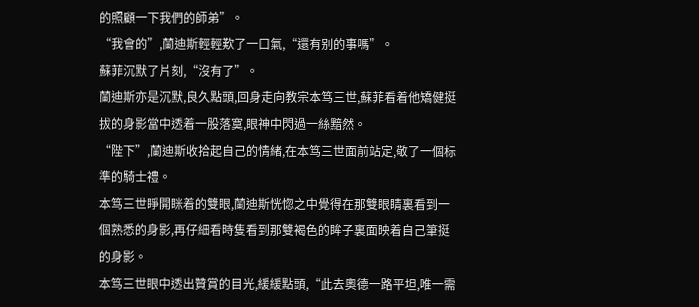的照顧一下我們的師弟”。
“我會的”,蘭迪斯輕輕歎了一口氣,“還有别的事嗎”。
蘇菲沉默了片刻,“沒有了”。
蘭迪斯亦是沉默,良久點頭,回身走向教宗本笃三世,蘇菲看着他矯健挺拔的身影當中透着一股落寞,眼神中閃過一絲黯然。
“陛下”,蘭迪斯收拾起自己的情緒,在本笃三世面前站定,敬了一個标準的騎士禮。
本笃三世睜開眯着的雙眼,蘭迪斯恍惚之中覺得在那雙眼睛裏看到一個熟悉的身影,再仔細看時隻看到那雙褐色的眸子裏面映着自己筆挺的身影。
本笃三世眼中透出贊賞的目光,緩緩點頭,“此去奧德一路平坦,唯一需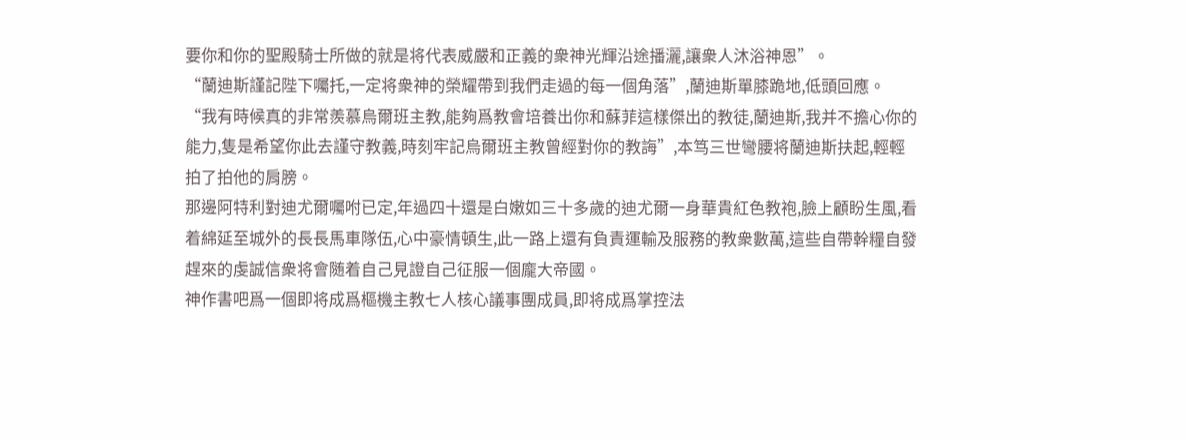要你和你的聖殿騎士所做的就是将代表威嚴和正義的衆神光輝沿途播灑,讓衆人沐浴神恩”。
“蘭迪斯謹記陛下囑托,一定将衆神的榮耀帶到我們走過的每一個角落”,蘭迪斯單膝跪地,低頭回應。
“我有時候真的非常羨慕烏爾班主教,能夠爲教會培養出你和蘇菲這樣傑出的教徒,蘭迪斯,我并不擔心你的能力,隻是希望你此去謹守教義,時刻牢記烏爾班主教曾經對你的教誨”,本笃三世彎腰将蘭迪斯扶起,輕輕拍了拍他的肩膀。
那邊阿特利對迪尤爾囑咐已定,年過四十還是白嫩如三十多歲的迪尤爾一身華貴紅色教袍,臉上顧盼生風,看着綿延至城外的長長馬車隊伍,心中豪情頓生,此一路上還有負責運輸及服務的教衆數萬,這些自帶幹糧自發趕來的虔誠信衆将會随着自己見證自己征服一個龐大帝國。
神作書吧爲一個即将成爲樞機主教七人核心議事團成員,即将成爲掌控法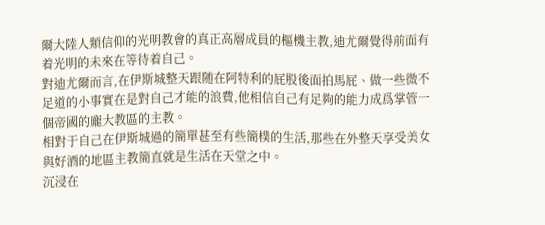爾大陸人類信仰的光明教會的真正高層成員的樞機主教,迪尤爾覺得前面有着光明的未來在等待着自己。
對迪尤爾而言,在伊斯城整天跟随在阿特利的屁股後面拍馬屁、做一些微不足道的小事實在是對自己才能的浪費,他相信自己有足夠的能力成爲掌管一個帝國的龐大教區的主教。
相對于自己在伊斯城過的簡單甚至有些簡樸的生活,那些在外整天享受美女與好酒的地區主教簡直就是生活在天堂之中。
沉浸在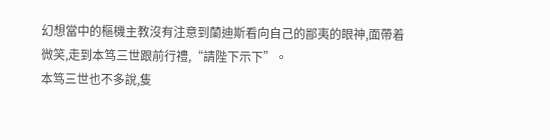幻想當中的樞機主教沒有注意到蘭迪斯看向自己的鄙夷的眼神,面帶着微笑,走到本笃三世跟前行禮,“請陛下示下”。
本笃三世也不多說,隻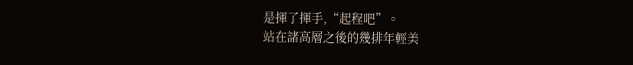是揮了揮手,“起程吧”。
站在諸高層之後的幾排年輕美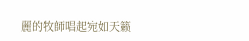麗的牧師唱起宛如天籁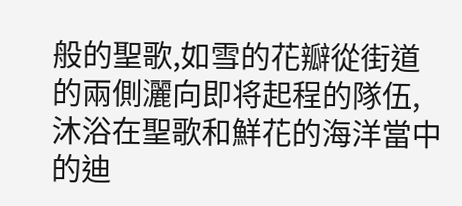般的聖歌,如雪的花瓣從街道的兩側灑向即将起程的隊伍,沐浴在聖歌和鮮花的海洋當中的迪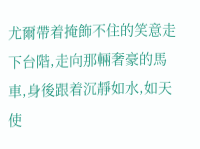尤爾帶着掩飾不住的笑意走下台階,走向那輛奢豪的馬車,身後跟着沉靜如水,如天使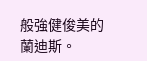般強健俊美的蘭迪斯。